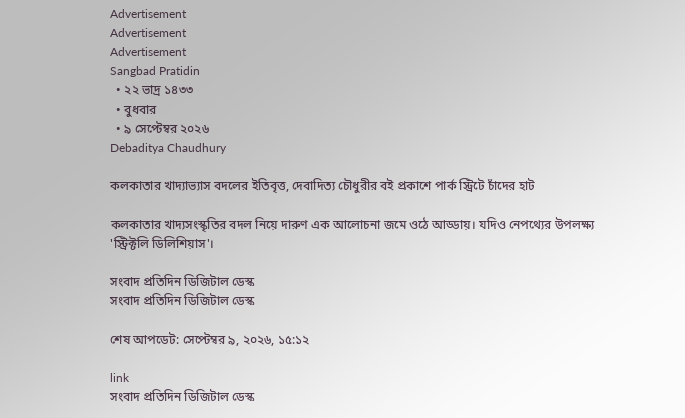Advertisement
Advertisement
Advertisement
Sangbad Pratidin
  • ২২ ভাদ্র ১৪৩৩
  • বুধবার
  • ৯ সেপ্টেম্বর ২০২৬
Debaditya Chaudhury

কলকাতার খাদ্যাভ্যাস বদলের ইতিবৃত্ত, দেবাদিত্য চৌধুরীর বই প্রকাশে পার্ক স্ট্রিটে চাঁদের হাট

কলকাতার খাদ্যসংস্কৃতির বদল নিয়ে দারুণ এক আলোচনা জমে ওঠে আড্ডায়। যদিও নেপথ্যের উপলক্ষ্য 'স্ট্রিক্টলি ডিলিশিয়াস'।

সংবাদ প্রতিদিন ডিজিটাল ডেস্ক
সংবাদ প্রতিদিন ডিজিটাল ডেস্ক

শেষ আপডেট: সেপ্টেম্বর ৯, ২০২৬, ১৫:১২

link
সংবাদ প্রতিদিন ডিজিটাল ডেস্ক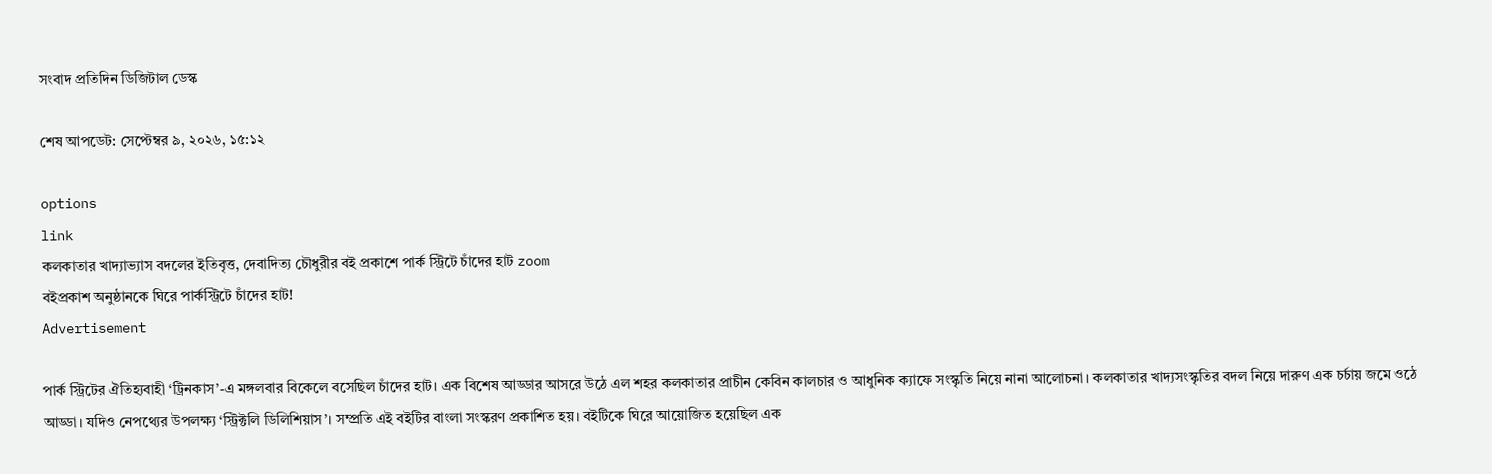সংবাদ প্রতিদিন ডিজিটাল ডেস্ক

শেষ আপডেট: সেপ্টেম্বর ৯, ২০২৬, ১৫:১২

options
link
কলকাতার খাদ্যাভ্যাস বদলের ইতিবৃত্ত, দেবাদিত্য চৌধুরীর বই প্রকাশে পার্ক স্ট্রিটে চাঁদের হাট zoom
বইপ্রকাশ অনুষ্ঠানকে ঘিরে পার্কস্ট্রিটে চাঁদের হাট!
Advertisement

পার্ক স্ট্রিটের ঐতিহ্যবাহী ‘ট্রিনকাস’-এ মঙ্গলবার বিকেলে বসেছিল চাঁদের হাট। এক বিশেষ আড্ডার আসরে উঠে এল শহর কলকাতার প্রাচীন কেবিন কালচার ও আধুনিক ক্যাফে সংস্কৃতি নিয়ে নানা আলোচনা। কলকাতার খাদ্যসংস্কৃতির বদল নিয়ে দারুণ এক চর্চায় জমে ওঠে আড্ডা। যদিও নেপথ্যের উপলক্ষ্য ‘স্ট্রিক্টলি ডিলিশিয়াস’। সম্প্রতি এই বইটির বাংলা সংস্করণ প্রকাশিত হয়। বইটিকে ঘিরে আয়োজিত হয়েছিল এক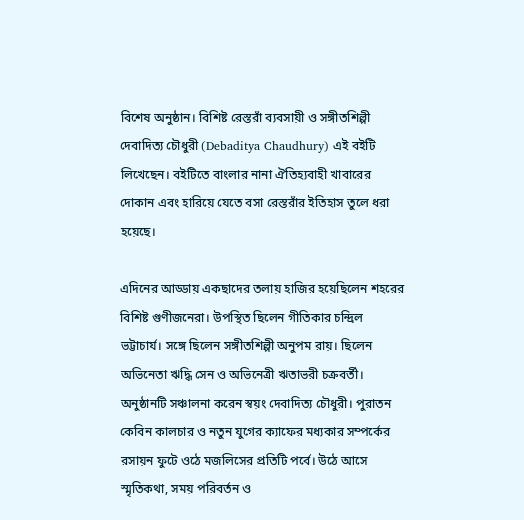বিশেষ অনুষ্ঠান। বিশিষ্ট রেস্তরাঁ ব্যবসায়ী ও সঙ্গীতশিল্পী দেবাদিত্য চৌধুরী (Debaditya Chaudhury) এই বইটি লিখেছেন। বইটিতে বাংলার নানা ঐতিহ্যবাহী খাবারের দোকান এবং হারিয়ে যেতে বসা রেস্তরাঁর ইতিহাস তুলে ধরা হয়েছে।

এদিনের আড্ডায় একছাদের তলায় হাজির হয়েছিলেন শহরের বিশিষ্ট গুণীজনেরা। উপস্থিত ছিলেন গীতিকার চন্দ্রিল ভট্টাচার্য। সঙ্গে ছিলেন সঙ্গীতশিল্পী অনুপম রায়। ছিলেন অভিনেতা ঋদ্ধি সেন ও অভিনেত্রী ঋতাভরী চক্রবর্তী। অনুষ্ঠানটি সঞ্চালনা করেন স্বয়ং দেবাদিত্য চৌধুরী। পুরাতন কেবিন কালচার ও নতুন যুগের ক্যাফের মধ্যকার সম্পর্কের রসায়ন ফুটে ওঠে মজলিসের প্রতিটি পর্বে। উঠে আসে স্মৃতিকথা, সময় পরিবর্তন ও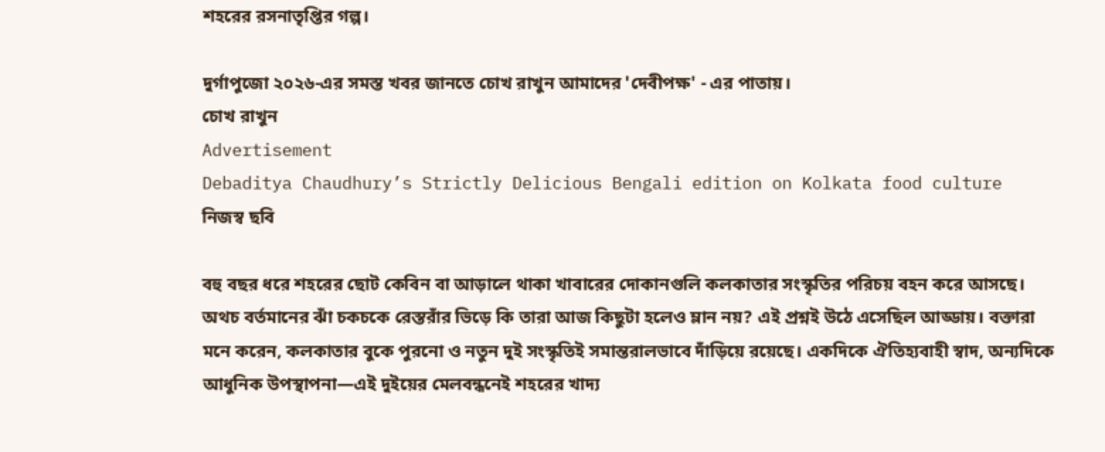শহরের রসনাতৃপ্তির গল্প।

দুর্গাপুজো ২০২৬-এর সমস্ত খবর জানতে চোখ রাখুন আমাদের 'দেবীপক্ষ' - এর পাতায়।
চোখ রাখুন
Advertisement
Debaditya Chaudhury’s Strictly Delicious Bengali edition on Kolkata food culture
নিজস্ব ছবি

বহু বছর ধরে শহরের ছোট কেবিন বা আড়ালে থাকা খাবারের দোকানগুলি কলকাতার সংস্কৃতির পরিচয় বহন করে আসছে। অথচ বর্তমানের ঝাঁ চকচকে রেস্তরাঁর ভিড়ে কি তারা আজ কিছুটা হলেও ম্লান নয়? এই প্রশ্নই উঠে এসেছিল আড্ডায়। বক্তারা মনে করেন, কলকাতার বুকে পুরনো ও নতুন দুই সংস্কৃতিই সমান্তরালভাবে দাঁড়িয়ে রয়েছে। একদিকে ঐতিহ্যবাহী স্বাদ, অন্যদিকে আধুনিক উপস্থাপনা—এই দুইয়ের মেলবন্ধনেই শহরের খাদ্য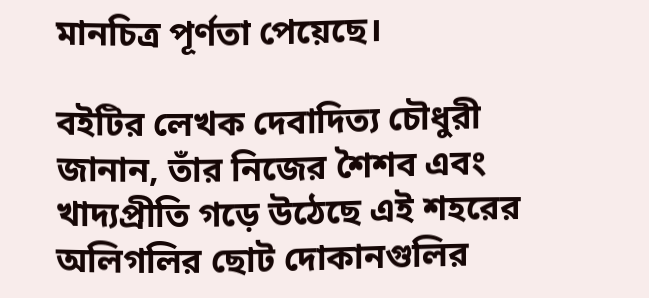মানচিত্র পূর্ণতা পেয়েছে।

বইটির লেখক দেবাদিত্য চৌধুরী জানান, তাঁর নিজের শৈশব এবং খাদ্যপ্রীতি গড়ে উঠেছে এই শহরের অলিগলির ছোট দোকানগুলির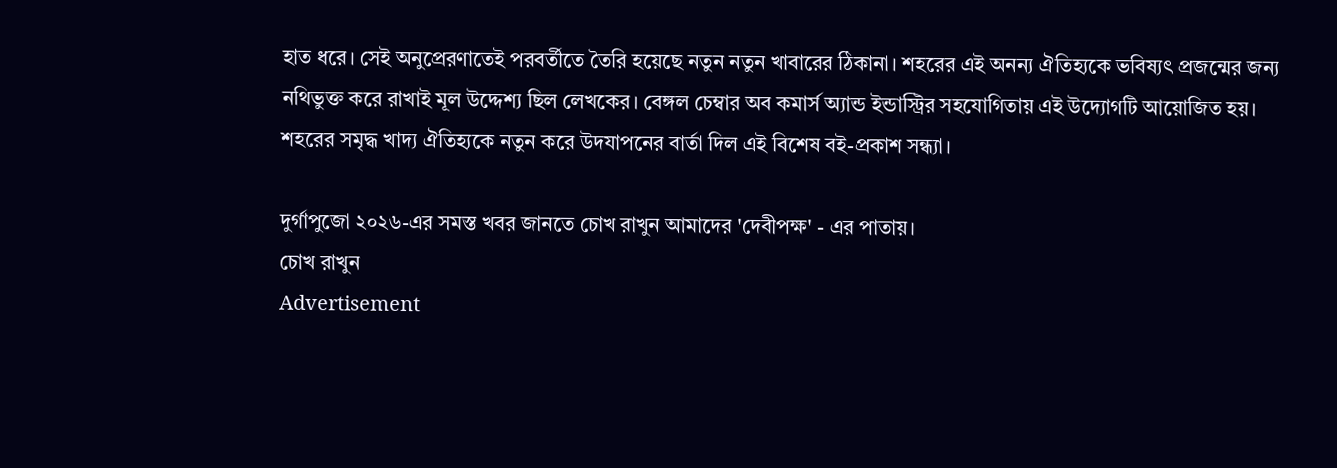হাত ধরে। সেই অনুপ্রেরণাতেই পরবর্তীতে তৈরি হয়েছে নতুন নতুন খাবারের ঠিকানা। শহরের এই অনন্য ঐতিহ্যকে ভবিষ্যৎ প্রজন্মের জন্য নথিভুক্ত করে রাখাই মূল উদ্দেশ্য ছিল লেখকের। বেঙ্গল চেম্বার অব কমার্স অ্যান্ড ইন্ডাস্ট্রির সহযোগিতায় এই উদ্যোগটি আয়োজিত হয়। শহরের সমৃদ্ধ খাদ্য ঐতিহ্যকে নতুন করে উদযাপনের বার্তা দিল এই বিশেষ বই-প্রকাশ সন্ধ্যা।

দুর্গাপুজো ২০২৬-এর সমস্ত খবর জানতে চোখ রাখুন আমাদের 'দেবীপক্ষ' - এর পাতায়।
চোখ রাখুন
Advertisement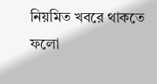নিয়মিত খবরে থাকতে ফলো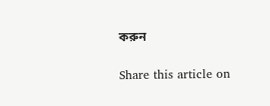করুন

Share this article on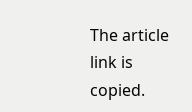The article link is copied.